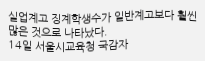실업계고 징계학생수가 일반계고보다 훨씬 많은 것으로 나타났다.
14일 서울시교육청 국감자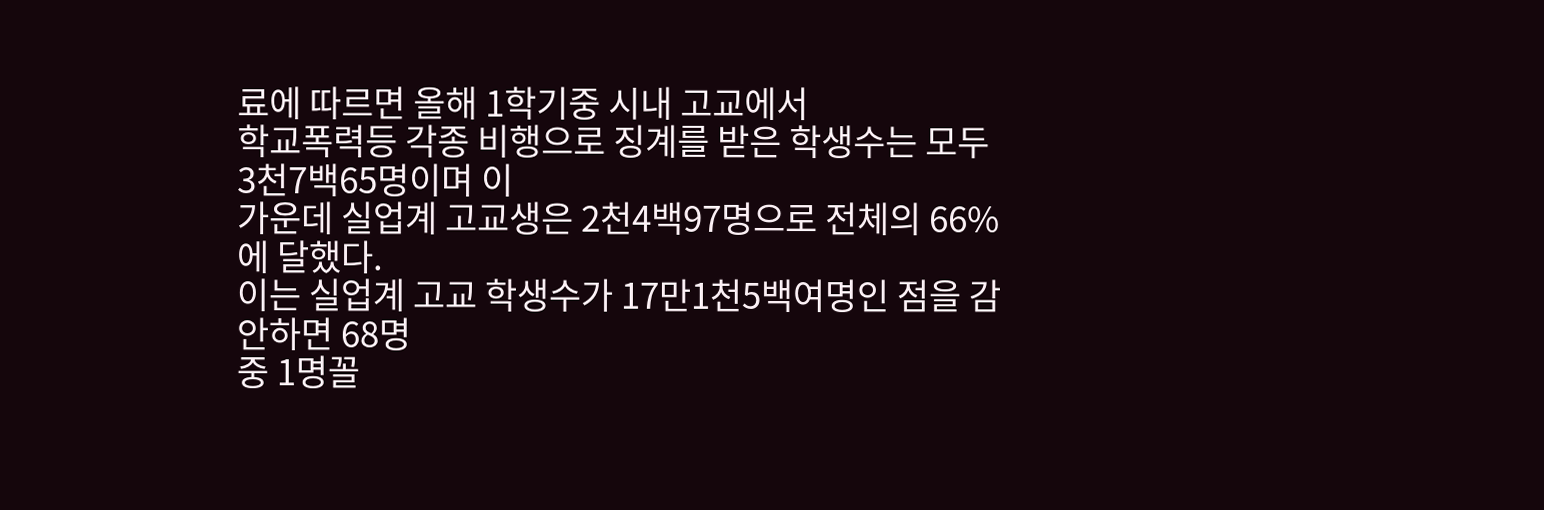료에 따르면 올해 1학기중 시내 고교에서
학교폭력등 각종 비행으로 징계를 받은 학생수는 모두 3천7백65명이며 이
가운데 실업계 고교생은 2천4백97명으로 전체의 66%에 달했다.
이는 실업계 고교 학생수가 17만1천5백여명인 점을 감안하면 68명
중 1명꼴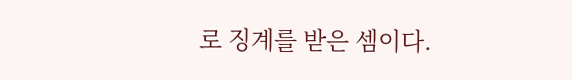로 징계를 받은 셈이다.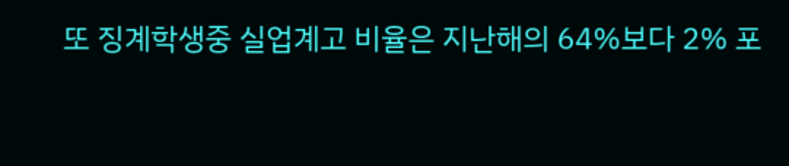또 징계학생중 실업계고 비율은 지난해의 64%보다 2% 포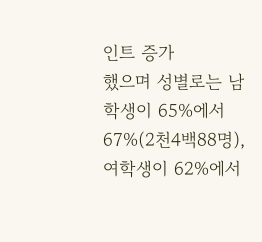인트 증가
했으며 성별로는 남학생이 65%에서 67%(2천4백88명), 여학생이 62%에서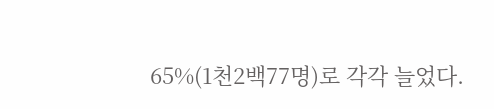65%(1천2백77명)로 각각 늘었다.